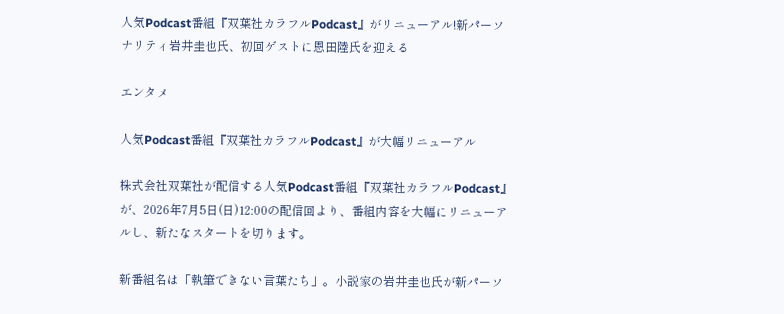人気Podcast番組『双葉社カラフルPodcast』がリニューアル!新パーソナリティ岩井圭也氏、初回ゲストに恩田陸氏を迎える

エンタメ

人気Podcast番組『双葉社カラフルPodcast』が大幅リニューアル

株式会社双葉社が配信する人気Podcast番組『双葉社カラフルPodcast』が、2026年7月5日(日)12:00の配信回より、番組内容を大幅にリニューアルし、新たなスタートを切ります。

新番組名は「執筆できない言葉たち」。小説家の岩井圭也氏が新パーソ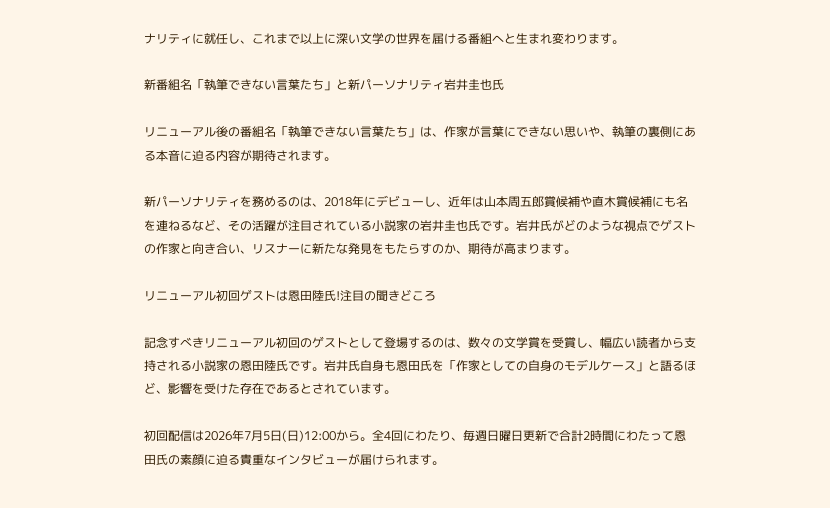ナリティに就任し、これまで以上に深い文学の世界を届ける番組へと生まれ変わります。

新番組名「執筆できない言葉たち」と新パーソナリティ岩井圭也氏

リニューアル後の番組名「執筆できない言葉たち」は、作家が言葉にできない思いや、執筆の裏側にある本音に迫る内容が期待されます。

新パーソナリティを務めるのは、2018年にデビューし、近年は山本周五郎賞候補や直木賞候補にも名を連ねるなど、その活躍が注目されている小説家の岩井圭也氏です。岩井氏がどのような視点でゲストの作家と向き合い、リスナーに新たな発見をもたらすのか、期待が高まります。

リニューアル初回ゲストは恩田陸氏!注目の聞きどころ

記念すべきリニューアル初回のゲストとして登場するのは、数々の文学賞を受賞し、幅広い読者から支持される小説家の恩田陸氏です。岩井氏自身も恩田氏を「作家としての自身のモデルケース」と語るほど、影響を受けた存在であるとされています。

初回配信は2026年7月5日(日)12:00から。全4回にわたり、毎週日曜日更新で合計2時間にわたって恩田氏の素顔に迫る貴重なインタビューが届けられます。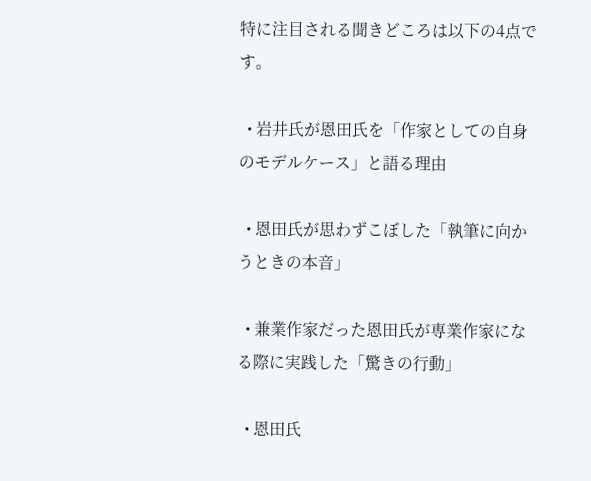特に注目される聞きどころは以下の4点です。

  • 岩井氏が恩田氏を「作家としての自身のモデルケース」と語る理由

  • 恩田氏が思わずこぼした「執筆に向かうときの本音」

  • 兼業作家だった恩田氏が専業作家になる際に実践した「驚きの行動」

  • 恩田氏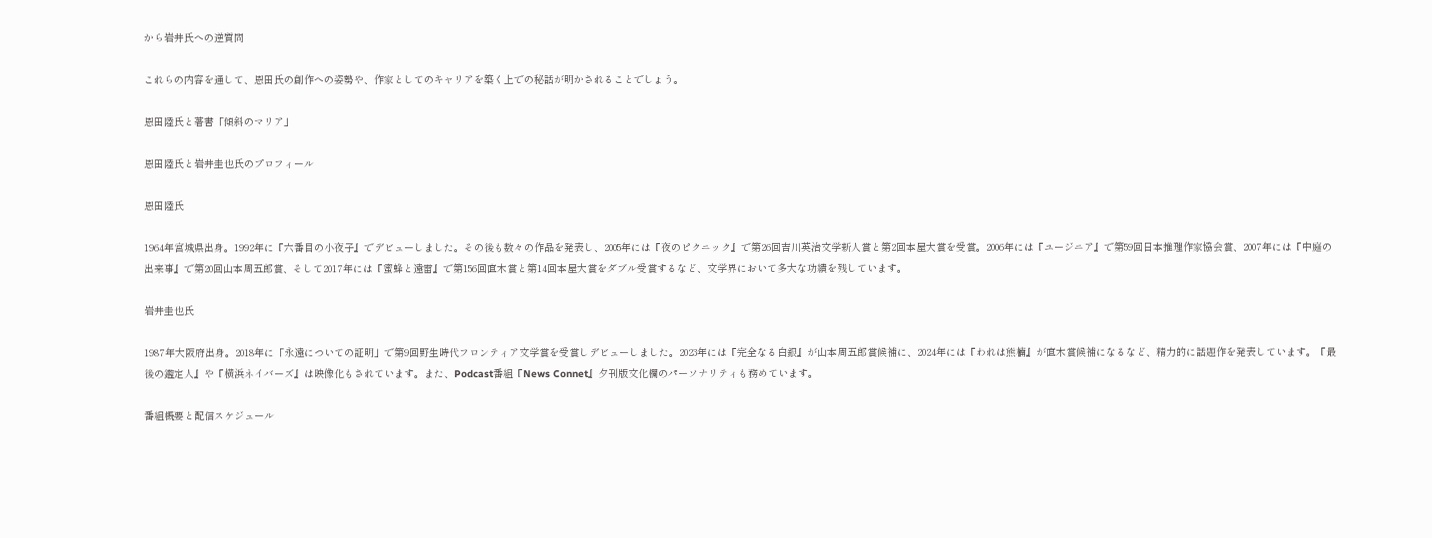から岩井氏への逆質問

これらの内容を通して、恩田氏の創作への姿勢や、作家としてのキャリアを築く上での秘話が明かされることでしょう。

恩田陸氏と著書「傾斜のマリア」

恩田陸氏と岩井圭也氏のプロフィール

恩田陸氏

1964年宮城県出身。1992年に『六番目の小夜子』でデビューしました。その後も数々の作品を発表し、2005年には『夜のピクニック』で第26回吉川英治文学新人賞と第2回本屋大賞を受賞。2006年には『ユージニア』で第59回日本推理作家協会賞、2007年には『中庭の出来事』で第20回山本周五郎賞、そして2017年には『蜜蜂と遠雷』で第156回直木賞と第14回本屋大賞をダブル受賞するなど、文学界において多大な功績を残しています。

岩井圭也氏

1987年大阪府出身。2018年に「永遠についての証明」で第9回野生時代フロンティア文学賞を受賞しデビューしました。2023年には『完全なる白銀』が山本周五郎賞候補に、2024年には『われは熊楠』が直木賞候補になるなど、精力的に話題作を発表しています。『最後の鑑定人』や『横浜ネイバーズ』は映像化もされています。また、Podcast番組『News Connet』夕刊版文化欄のパーソナリティも務めています。

番組概要と配信スケジュール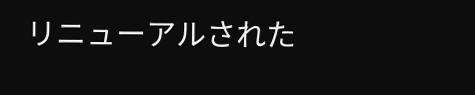リニューアルされた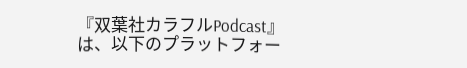『双葉社カラフルPodcast』は、以下のプラットフォー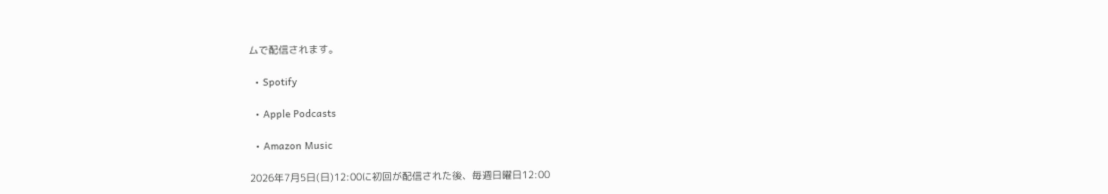ムで配信されます。

  • Spotify

  • Apple Podcasts

  • Amazon Music

2026年7月5日(日)12:00に初回が配信された後、毎週日曜日12:00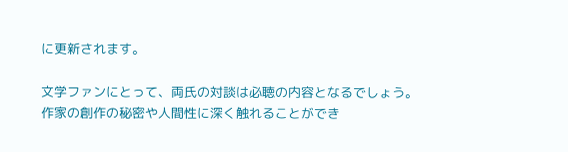に更新されます。

文学ファンにとって、両氏の対談は必聴の内容となるでしょう。作家の創作の秘密や人間性に深く触れることができ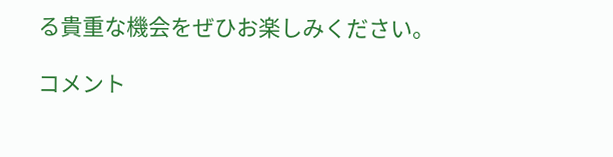る貴重な機会をぜひお楽しみください。

コメント